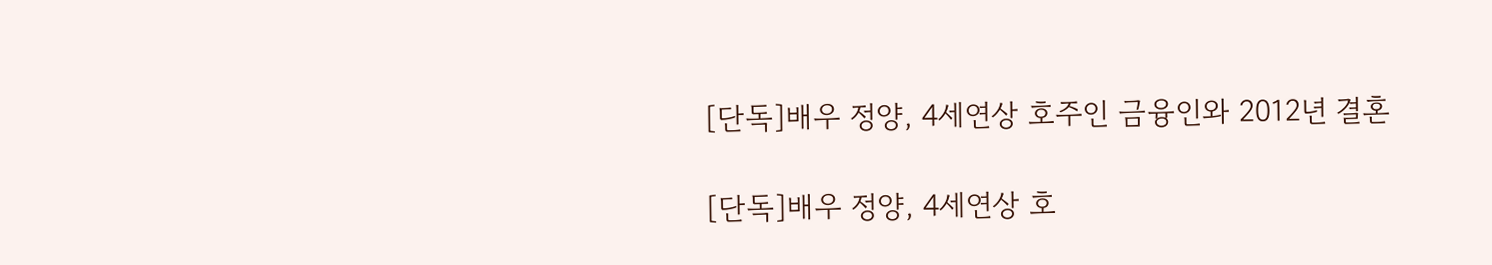[단독]배우 정양, 4세연상 호주인 금융인와 2012년 결혼

[단독]배우 정양, 4세연상 호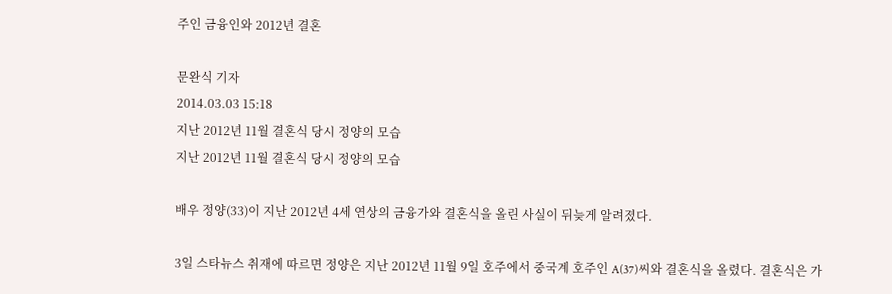주인 금융인와 2012년 결혼

문완식 기자
2014.03.03 15:18
지난 2012년 11월 결혼식 당시 정양의 모습
지난 2012년 11월 결혼식 당시 정양의 모습

배우 정양(33)이 지난 2012년 4세 연상의 금융가와 결혼식을 올린 사실이 뒤늦게 알려졌다.

3일 스타뉴스 취재에 따르면 정양은 지난 2012년 11월 9일 호주에서 중국계 호주인 A(37)씨와 결혼식을 올렸다. 결혼식은 가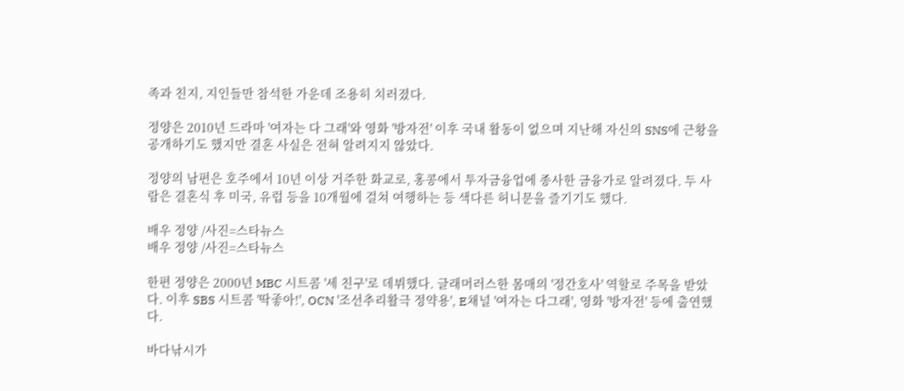족과 친지, 지인들만 참석한 가운데 조용히 치러졌다.

정양은 2010년 드라마 '여자는 다 그래'와 영화 '방자전' 이후 국내 활동이 없으며 지난해 자신의 SNS에 근황을 공개하기도 했지만 결혼 사실은 전혀 알려지지 않았다.

정양의 남편은 호주에서 10년 이상 거주한 화교로, 홍콩에서 투자금융업에 종사한 금융가로 알려졌다. 두 사람은 결혼식 후 미국, 유럽 등을 10개월에 걸쳐 여행하는 등 색다른 허니문을 즐기기도 했다.

배우 정양 /사진=스타뉴스
배우 정양 /사진=스타뉴스

한편 정양은 2000년 MBC 시트콤 '세 친구'로 데뷔했다. 글래머러스한 몸매의 '정간호사' 역할로 주목을 받았다. 이후 SBS 시트콤 '딱좋아!', OCN '조선추리활극 정약용', E채널 '여자는 다그래', 영화 '방자전' 등에 출연했다.

바다낚시가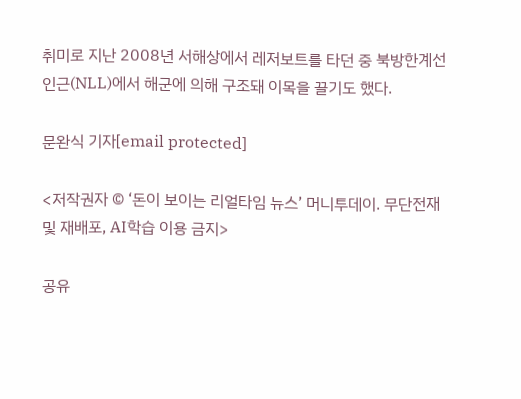취미로 지난 2008년 서해상에서 레저보트를 타던 중 북방한계선인근(NLL)에서 해군에 의해 구조돼 이목을 끌기도 했다.

문완식 기자[email protected]

<저작권자 © ‘돈이 보이는 리얼타임 뉴스’ 머니투데이. 무단전재 및 재배포, AI학습 이용 금지>

공유